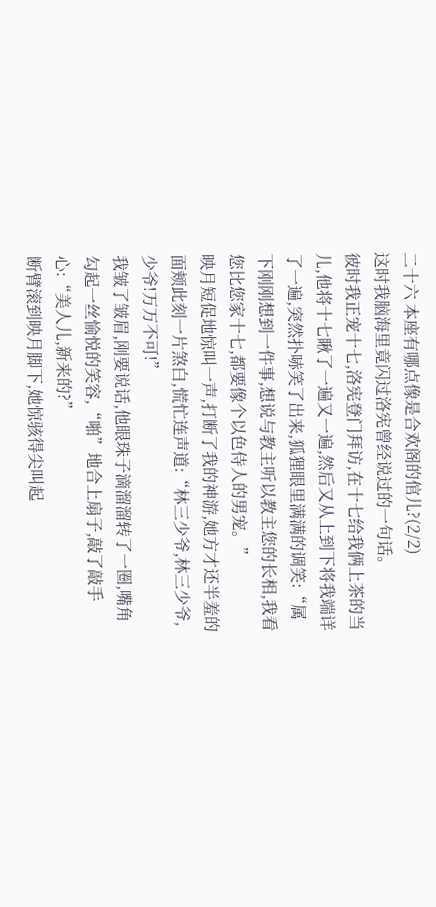二十六 本座有哪点像是合欢阁的倌儿?(2/2)
这时我脑海里竟闪过洛宪曾经说过的一句话。
彼时我正宠十七,洛宪登门拜访,在十七给我俩上茶的当儿,他将十七瞅了一遍又一遍,然后又从上到下将我端详了一遍,突然扑哧笑了出来,狐狸眼里满满的调笑:“属下刚刚想到一件事,想说与教主听以教主您的长相,我看您比您家十七,都要像个以色侍人的男宠。”
映月短促地惊叫一声,打断了我的神游,她方才还半羞的面颊此刻一片煞白,慌忙连声道:“林三少爷,林三少爷,少爷!万万不可!”
我皱了皱眉,刚要说话,他眼珠子滴溜溜转了一圈,嘴角勾起一丝愉悦的笑容,“啪”地合上扇子,敲了敲手心:“美人儿,新来的?”
断臂滚到映月脚下,她惊骇得尖叫起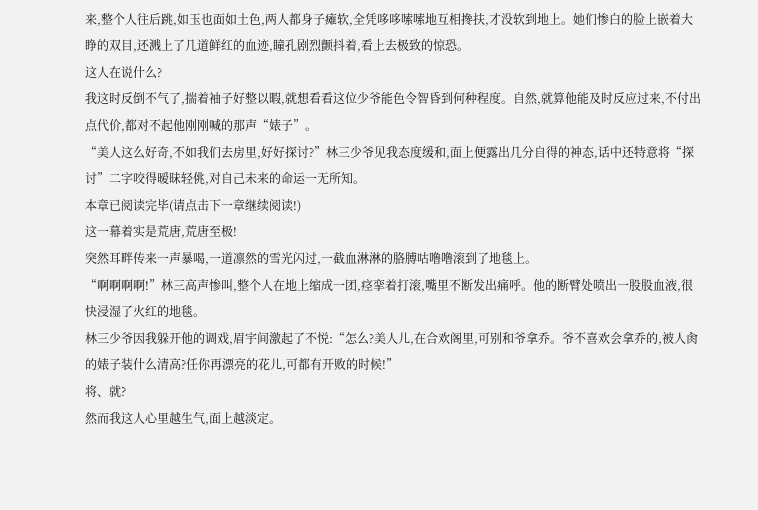来,整个人往后跳,如玉也面如土色,两人都身子瘫软,全凭哆哆嗦嗦地互相搀扶,才没软到地上。她们惨白的脸上嵌着大睁的双目,还溅上了几道鲜红的血迹,瞳孔剧烈颤抖着,看上去极致的惊恐。
这人在说什么?
我这时反倒不气了,揣着袖子好整以暇,就想看看这位少爷能色令智昏到何种程度。自然,就算他能及时反应过来,不付出点代价,都对不起他刚刚喊的那声“婊子”。
“美人这么好奇,不如我们去房里,好好探讨?”林三少爷见我态度缓和,面上便露出几分自得的神态,话中还特意将“探讨”二字咬得暧昧轻佻,对自己未来的命运一无所知。
本章已阅读完毕(请点击下一章继续阅读!)
这一幕着实是荒唐,荒唐至极!
突然耳畔传来一声暴喝,一道凛然的雪光闪过,一截血淋淋的胳膊咕噜噜滚到了地毯上。
“啊啊啊啊!”林三高声惨叫,整个人在地上缩成一团,痉挛着打滚,嘴里不断发出痛呼。他的断臂处喷出一股股血液,很快浸湿了火红的地毯。
林三少爷因我躲开他的调戏,眉宇间激起了不悦:“怎么?美人儿,在合欢阁里,可别和爷拿乔。爷不喜欢会拿乔的,被人肏的婊子装什么清高?任你再漂亮的花儿,可都有开败的时候!”
将、就?
然而我这人心里越生气,面上越淡定。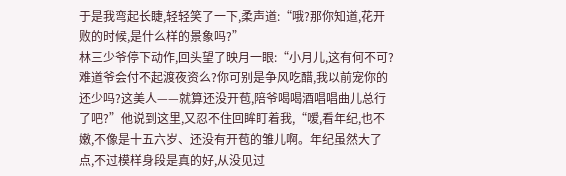于是我弯起长睫,轻轻笑了一下,柔声道:“哦?那你知道,花开败的时候,是什么样的景象吗?”
林三少爷停下动作,回头望了映月一眼:“小月儿,这有何不可?难道爷会付不起渡夜资么?你可别是争风吃醋,我以前宠你的还少吗?这美人——就算还没开苞,陪爷喝喝酒唱唱曲儿总行了吧?”他说到这里,又忍不住回眸盯着我,“嗳,看年纪,也不嫩,不像是十五六岁、还没有开苞的雏儿啊。年纪虽然大了点,不过模样身段是真的好,从没见过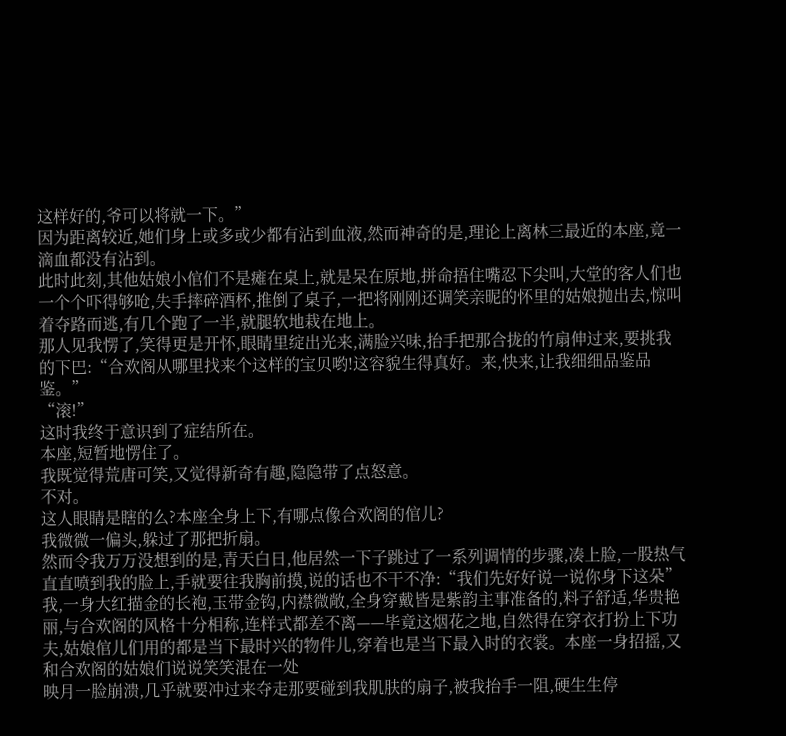这样好的,爷可以将就一下。”
因为距离较近,她们身上或多或少都有沾到血液,然而神奇的是,理论上离林三最近的本座,竟一滴血都没有沾到。
此时此刻,其他姑娘小倌们不是瘫在桌上,就是呆在原地,拼命捂住嘴忍下尖叫,大堂的客人们也一个个吓得够呛,失手摔碎酒杯,推倒了桌子,一把将刚刚还调笑亲昵的怀里的姑娘抛出去,惊叫着夺路而逃,有几个跑了一半,就腿软地栽在地上。
那人见我愣了,笑得更是开怀,眼睛里绽出光来,满脸兴味,抬手把那合拢的竹扇伸过来,要挑我的下巴:“合欢阁从哪里找来个这样的宝贝哟!这容貌生得真好。来,快来,让我细细品鉴品鉴。”
“滚!”
这时我终于意识到了症结所在。
本座,短暂地愣住了。
我既觉得荒唐可笑,又觉得新奇有趣,隐隐带了点怒意。
不对。
这人眼睛是瞎的么?本座全身上下,有哪点像合欢阁的倌儿?
我微微一偏头,躲过了那把折扇。
然而令我万万没想到的是,青天白日,他居然一下子跳过了一系列调情的步骤,凑上脸,一股热气直直喷到我的脸上,手就要往我胸前摸,说的话也不干不净:“我们先好好说一说你身下这朵”
我,一身大红描金的长袍,玉带金钩,内襟微敞,全身穿戴皆是紫韵主事准备的,料子舒适,华贵艳丽,与合欢阁的风格十分相称,连样式都差不离——毕竟这烟花之地,自然得在穿衣打扮上下功夫,姑娘倌儿们用的都是当下最时兴的物件儿,穿着也是当下最入时的衣裳。本座一身招摇,又和合欢阁的姑娘们说说笑笑混在一处
映月一脸崩溃,几乎就要冲过来夺走那要碰到我肌肤的扇子,被我抬手一阻,硬生生停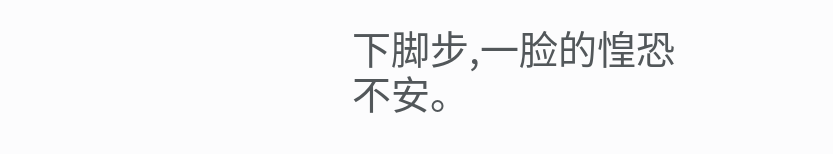下脚步,一脸的惶恐不安。